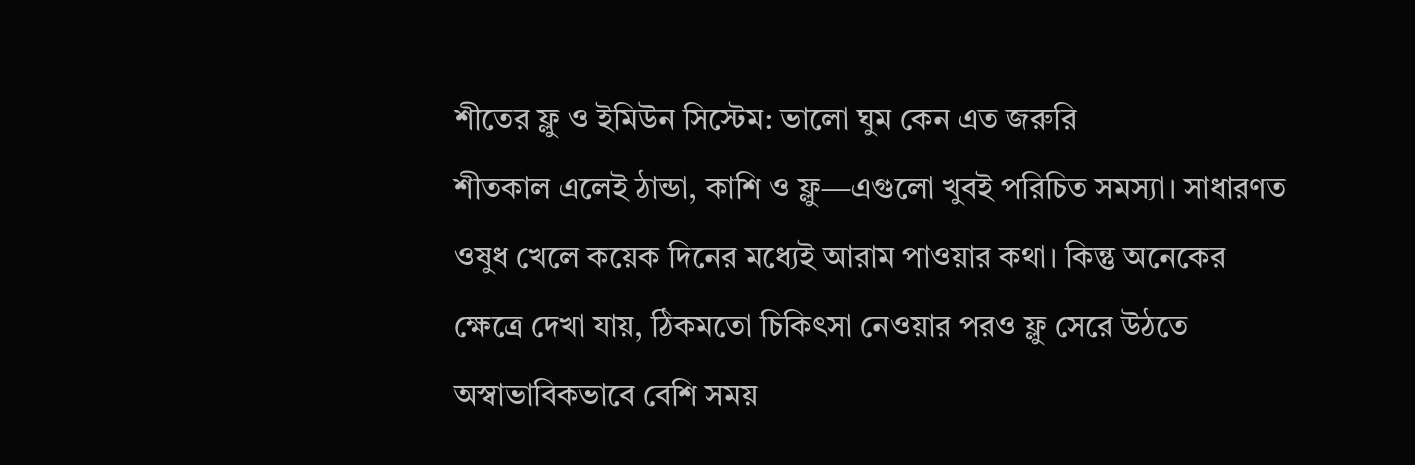শীতের ফ্লু ও ইমিউন সিস্টেম: ভালো ঘুম কেন এত জরুরি
শীতকাল এলেই ঠান্ডা, কাশি ও ফ্লু—এগুলো খুবই পরিচিত সমস্যা। সাধারণত ওষুধ খেলে কয়েক দিনের মধ্যেই আরাম পাওয়ার কথা। কিন্তু অনেকের ক্ষেত্রে দেখা যায়, ঠিকমতো চিকিৎসা নেওয়ার পরও ফ্লু সেরে উঠতে অস্বাভাবিকভাবে বেশি সময়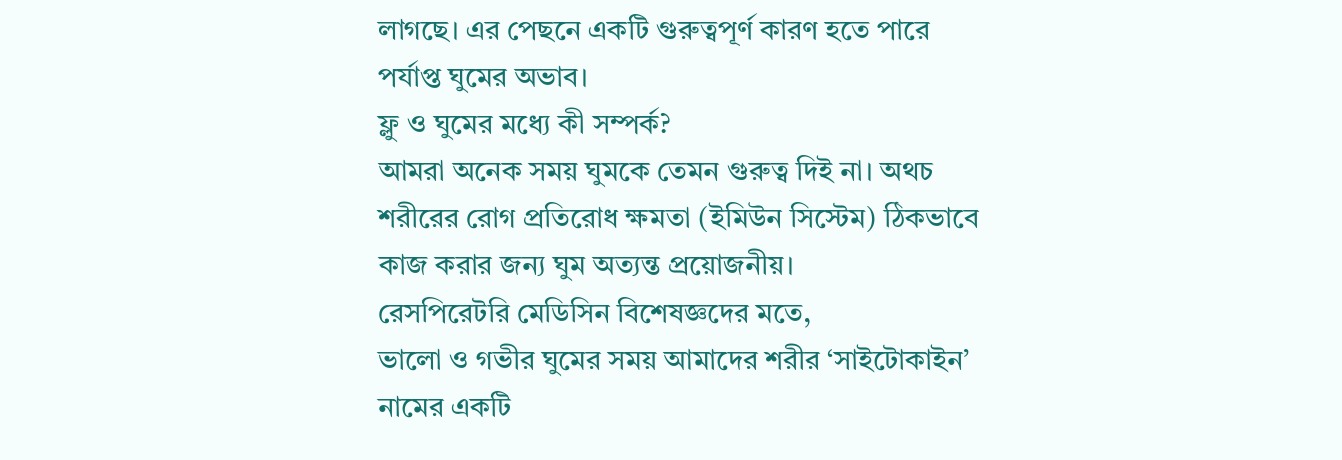লাগছে। এর পেছনে একটি গুরুত্বপূর্ণ কারণ হতে পারে পর্যাপ্ত ঘুমের অভাব।
ফ্লু ও ঘুমের মধ্যে কী সম্পর্ক?
আমরা অনেক সময় ঘুমকে তেমন গুরুত্ব দিই না। অথচ শরীরের রোগ প্রতিরোধ ক্ষমতা (ইমিউন সিস্টেম) ঠিকভাবে কাজ করার জন্য ঘুম অত্যন্ত প্রয়োজনীয়।
রেসপিরেটরি মেডিসিন বিশেষজ্ঞদের মতে,
ভালো ও গভীর ঘুমের সময় আমাদের শরীর ‘সাইটোকাইন’ নামের একটি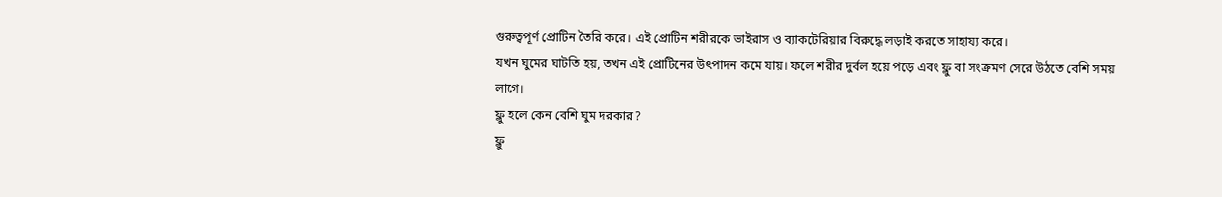গুরুত্বপূর্ণ প্রোটিন তৈরি করে। এই প্রোটিন শরীরকে ভাইরাস ও ব্যাকটেরিয়ার বিরুদ্ধে লড়াই করতে সাহায্য করে।
যখন ঘুমের ঘাটতি হয়, তখন এই প্রোটিনের উৎপাদন কমে যায়। ফলে শরীর দুর্বল হয়ে পড়ে এবং ফ্লু বা সংক্রমণ সেরে উঠতে বেশি সময় লাগে।
ফ্লু হলে কেন বেশি ঘুম দরকার?
ফ্লু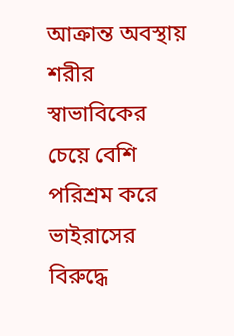আক্রান্ত অবস্থায় শরীর স্বাভাবিকের চেয়ে বেশি পরিশ্রম করে ভাইরাসের বিরুদ্ধে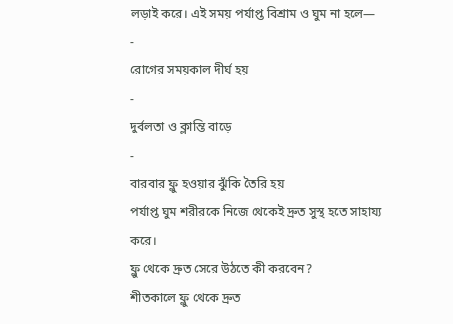লড়াই করে। এই সময় পর্যাপ্ত বিশ্রাম ও ঘুম না হলে—
-
রোগের সময়কাল দীর্ঘ হয়
-
দুর্বলতা ও ক্লান্তি বাড়ে
-
বারবার ফ্লু হওয়ার ঝুঁকি তৈরি হয়
পর্যাপ্ত ঘুম শরীরকে নিজে থেকেই দ্রুত সুস্থ হতে সাহায্য করে।
ফ্লু থেকে দ্রুত সেরে উঠতে কী করবেন?
শীতকালে ফ্লু থেকে দ্রুত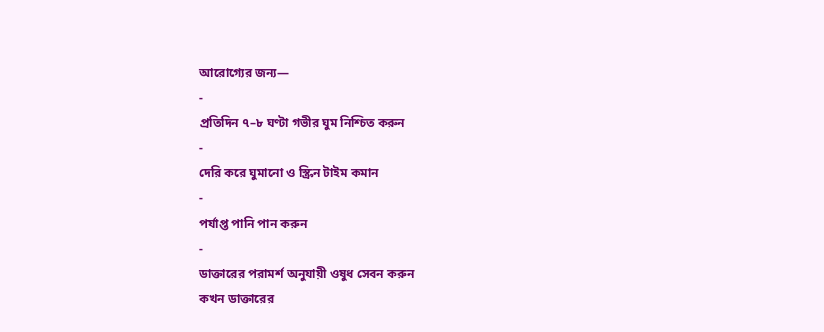আরোগ্যের জন্য—
-
প্রতিদিন ৭–৮ ঘণ্টা গভীর ঘুম নিশ্চিত করুন
-
দেরি করে ঘুমানো ও স্ক্রিন টাইম কমান
-
পর্যাপ্ত পানি পান করুন
-
ডাক্তারের পরামর্শ অনুযায়ী ওষুধ সেবন করুন
কখন ডাক্তারের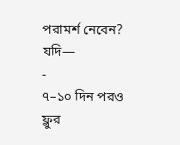পরামর্শ নেবেন?
যদি—
-
৭–১০ দিন পরও ফ্লুর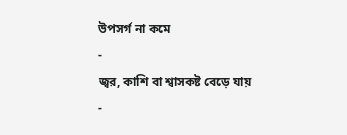উপসর্গ না কমে
-
জ্বর, কাশি বা শ্বাসকষ্ট বেড়ে যায়
-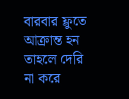বারবার ফ্লুতে আক্রান্ত হন
তাহলে দেরি না করে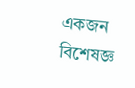একজন বিশেষজ্ঞ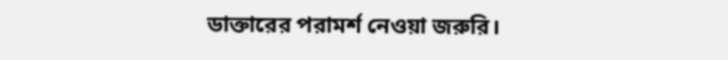ডাক্তারের পরামর্শ নেওয়া জরুরি।